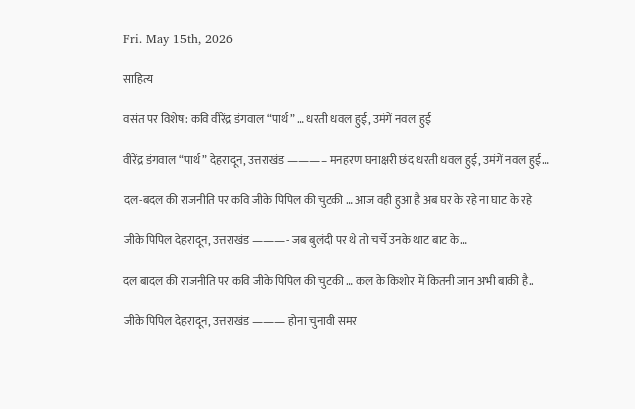Fri. May 15th, 2026

साहित्य

वसंत पर विशेष: कवि वीरेंद्र डंगवाल “पार्थ” … धरती धवल हुई, उमंगें नवल हुई

वीरेंद्र डंगवाल “पार्थ” देहरादून, उत्तराखंड ———– मनहरण घनाक्षरी छंद धरती धवल हुई, उमंगें नवल हुई…

दल-बदल की राजनीति पर कवि जीके पिपिल की चुटकी … आज वही हुआ है अब घर के रहे ना घाट के रहे

जीके पिपिल देहरादून, उत्तराखंड ———- जब बुलंदी पर थे तो चर्चे उनके थाट बाट के…

दल बादल की राजनीति पर कवि जीके पिपिल की चुटकी … कल के किशोर में कितनी जान अभी बाकी है..

जीके पिपिल देहरादून, उत्तराखंड ——— होना चुनावी समर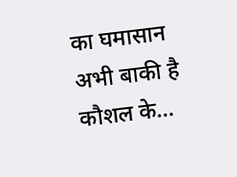का घमासान अभी बाकी है कौशल के…